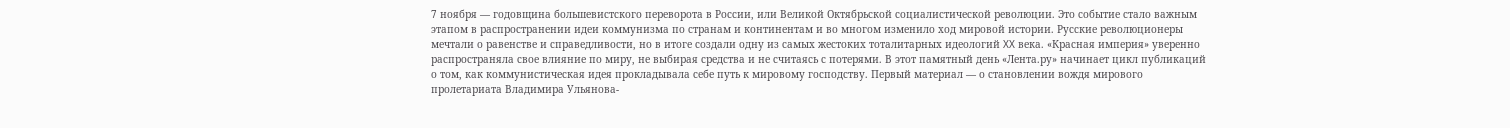7 ноября — годовщина большевистского переворота в России, или Великой Октябрьской социалистической революции. Это событие стало важным этапом в распространении идеи коммунизма по странам и континентам и во многом изменило ход мировой истории. Русские революционеры мечтали о равенстве и справедливости, но в итоге создали одну из самых жестоких тоталитарных идеологий XX века. «Красная империя» уверенно распространяла свое влияние по миру, не выбирая средства и не считаясь с потерями. В этот памятный день «Лента.ру» начинает цикл публикаций о том, как коммунистическая идея прокладывала себе путь к мировому господству. Первый материал — о становлении вождя мирового пролетариата Владимира Ульянова-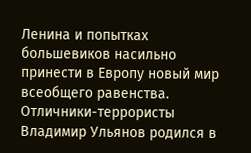Ленина и попытках большевиков насильно принести в Европу новый мир всеобщего равенства.
Отличники-террористы
Владимир Ульянов родился в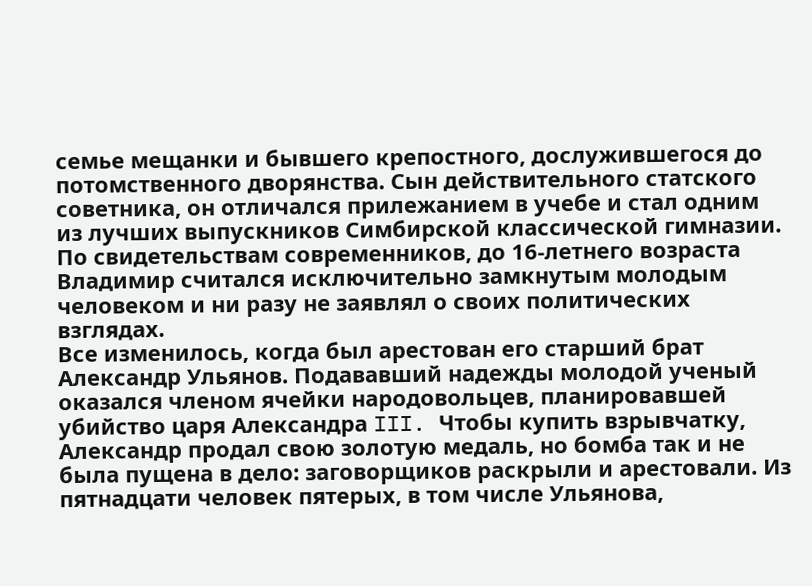семье мещанки и бывшего крепостного, дослужившегося до потомственного дворянства. Сын действительного статского советника, он отличался прилежанием в учебе и стал одним из лучших выпускников Симбирской классической гимназии. По свидетельствам современников, до 16-летнего возраста Владимир считался исключительно замкнутым молодым человеком и ни разу не заявлял о своих политических взглядах.
Все изменилось, когда был арестован его старший брат Александр Ульянов. Подававший надежды молодой ученый оказался членом ячейки народовольцев, планировавшей убийство царя Александра III. Чтобы купить взрывчатку, Александр продал свою золотую медаль, но бомба так и не была пущена в дело: заговорщиков раскрыли и арестовали. Из пятнадцати человек пятерых, в том числе Ульянова,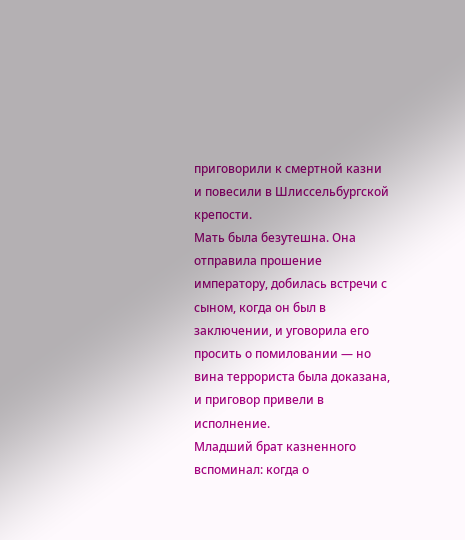приговорили к смертной казни и повесили в Шлиссельбургской крепости.
Мать была безутешна. Она отправила прошение императору, добилась встречи с сыном, когда он был в заключении, и уговорила его просить о помиловании — но вина террориста была доказана, и приговор привели в исполнение.
Младший брат казненного вспоминал: когда о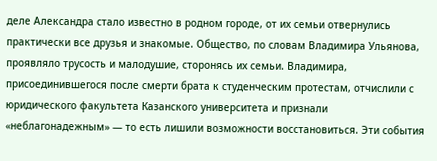деле Александра стало известно в родном городе, от их семьи отвернулись практически все друзья и знакомые. Общество, по словам Владимира Ульянова, проявляло трусость и малодушие, сторонясь их семьи. Владимира, присоединившегося после смерти брата к студенческим протестам, отчислили с юридического факультета Казанского университета и признали «неблагонадежным» — то есть лишили возможности восстановиться. Эти события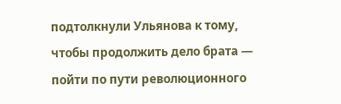подтолкнули Ульянова к тому, чтобы продолжить дело брата — пойти по пути революционного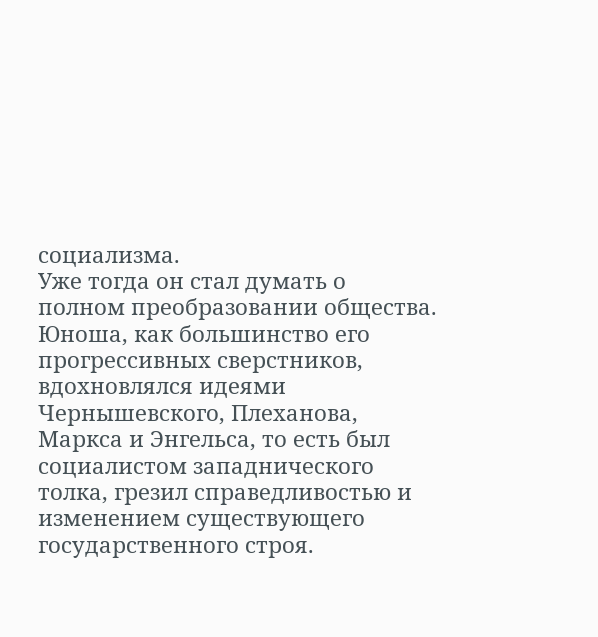социализма.
Уже тогда он стал думать о полном преобразовании общества. Юноша, как большинство его прогрессивных сверстников, вдохновлялся идеями Чернышевского, Плеханова, Маркса и Энгельса, то есть был социалистом западнического толка, грезил справедливостью и изменением существующего государственного строя.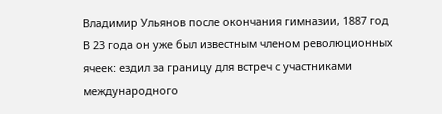Владимир Ульянов после окончания гимназии, 1887 год
В 23 года он уже был известным членом революционных ячеек: ездил за границу для встреч с участниками международного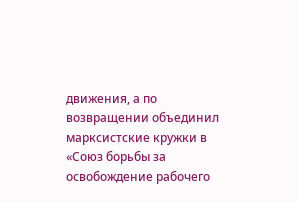движения, а по возвращении объединил марксистские кружки в «Союз борьбы за освобождение рабочего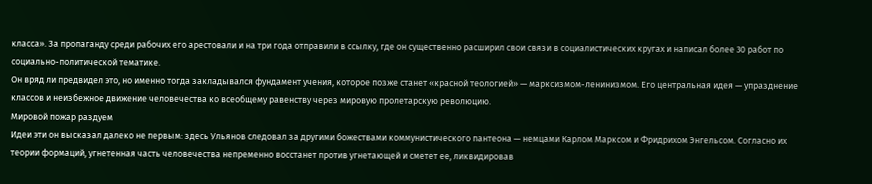класса». За пропаганду среди рабочих его арестовали и на три года отправили в ссылку, где он существенно расширил свои связи в социалистических кругах и написал более 30 работ по социально-политической тематике.
Он вряд ли предвидел это, но именно тогда закладывался фундамент учения, которое позже станет «красной теологией» — марксизмом-ленинизмом. Его центральная идея — упразднение классов и неизбежное движение человечества ко всеобщему равенству через мировую пролетарскую революцию.
Мировой пожар раздуем
Идеи эти он высказал далеко не первым: здесь Ульянов следовал за другими божествами коммунистического пантеона — немцами Карлом Марксом и Фридрихом Энгельсом. Согласно их теории формаций, угнетенная часть человечества непременно восстанет против угнетающей и сметет ее, ликвидировав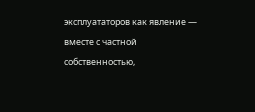эксплуататоров как явление — вместе с частной собственностью,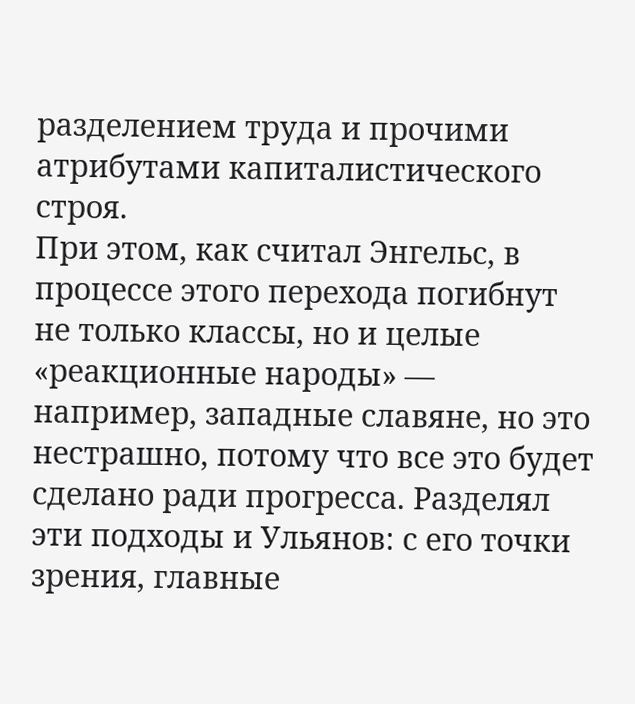разделением труда и прочими атрибутами капиталистического строя.
При этом, как считал Энгельс, в процессе этого перехода погибнут не только классы, но и целые «реакционные народы» — например, западные славяне, но это нестрашно, потому что все это будет сделано ради прогресса. Разделял эти подходы и Ульянов: с его точки зрения, главные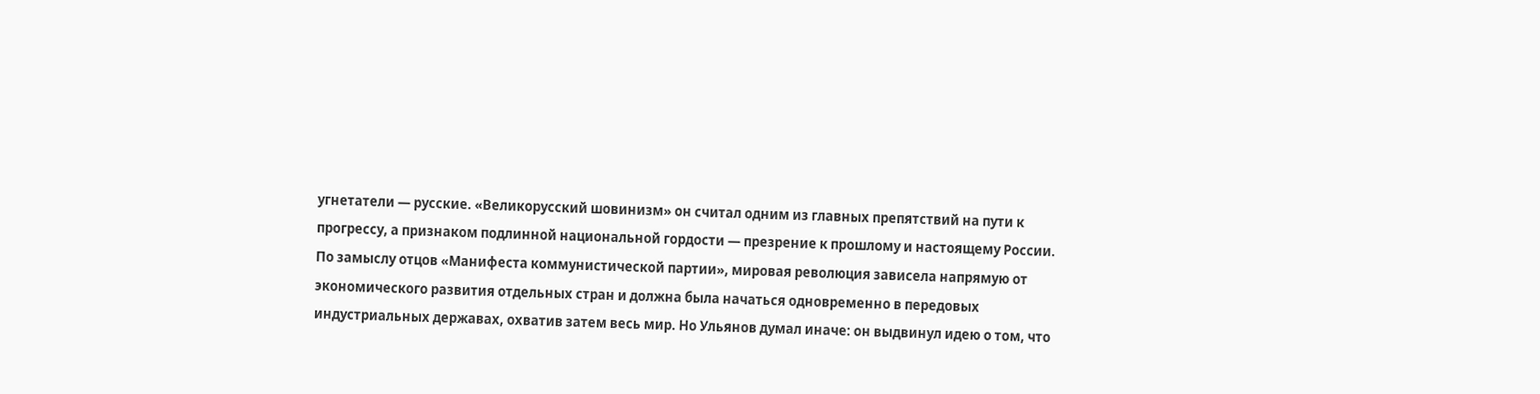угнетатели — русские. «Великорусский шовинизм» он считал одним из главных препятствий на пути к прогрессу, а признаком подлинной национальной гордости — презрение к прошлому и настоящему России.
По замыслу отцов «Манифеста коммунистической партии», мировая революция зависела напрямую от экономического развития отдельных стран и должна была начаться одновременно в передовых индустриальных державах, охватив затем весь мир. Но Ульянов думал иначе: он выдвинул идею о том, что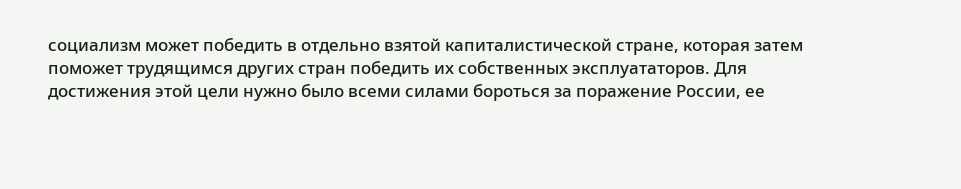социализм может победить в отдельно взятой капиталистической стране, которая затем поможет трудящимся других стран победить их собственных эксплуататоров. Для достижения этой цели нужно было всеми силами бороться за поражение России, ее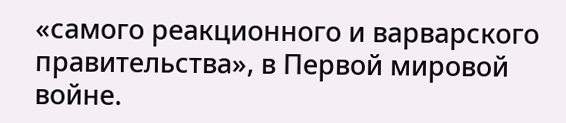«самого реакционного и варварского правительства», в Первой мировой войне.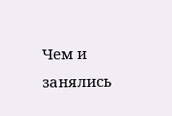Чем и занялись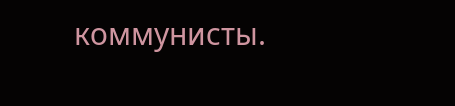коммунисты.